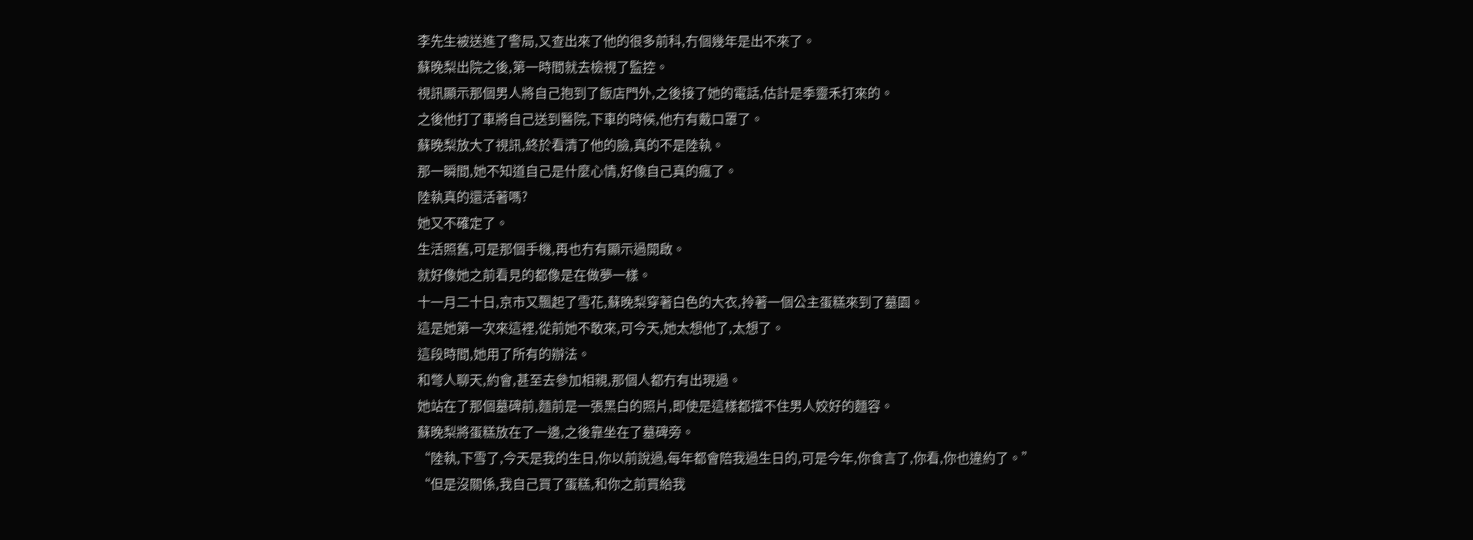李先生被送進了警局,又查出來了他的很多前科,冇個幾年是出不來了。
蘇晚梨出院之後,第一時間就去檢視了監控。
視訊顯示那個男人將自己抱到了飯店門外,之後接了她的電話,估計是季靈禾打來的。
之後他打了車將自己送到醫院,下車的時候,他冇有戴口罩了。
蘇晚梨放大了視訊,終於看清了他的臉,真的不是陸執。
那一瞬間,她不知道自己是什麼心情,好像自己真的瘋了。
陸執真的還活著嗎?
她又不確定了。
生活照舊,可是那個手機,再也冇有顯示過開啟。
就好像她之前看見的都像是在做夢一樣。
十一月二十日,京市又飄起了雪花,蘇晚梨穿著白色的大衣,拎著一個公主蛋糕來到了墓園。
這是她第一次來這裡,從前她不敢來,可今天,她太想他了,太想了。
這段時間,她用了所有的辦法。
和彆人聊天,約會,甚至去參加相親,那個人都冇有出現過。
她站在了那個墓碑前,麵前是一張黑白的照片,即使是這樣都擋不住男人姣好的麵容。
蘇晚梨將蛋糕放在了一邊,之後靠坐在了墓碑旁。
“陸執,下雪了,今天是我的生日,你以前說過,每年都會陪我過生日的,可是今年,你食言了,你看,你也違約了。”
“但是沒關係,我自己買了蛋糕,和你之前買給我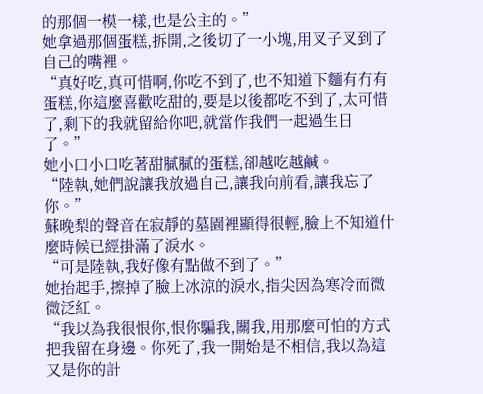的那個一模一樣,也是公主的。”
她拿過那個蛋糕,拆開,之後切了一小塊,用叉子叉到了自己的嘴裡。
“真好吃,真可惜啊,你吃不到了,也不知道下麵有冇有蛋糕,你這麼喜歡吃甜的,要是以後都吃不到了,太可惜了,剩下的我就留給你吧,就當作我們一起過生日了。”
她小口小口吃著甜膩膩的蛋糕,卻越吃越鹹。
“陸執,她們說讓我放過自己,讓我向前看,讓我忘了你。”
蘇晚梨的聲音在寂靜的墓園裡顯得很輕,臉上不知道什麼時候已經掛滿了淚水。
“可是陸執,我好像有點做不到了。”
她抬起手,擦掉了臉上冰涼的淚水,指尖因為寒冷而微微泛紅。
“我以為我很恨你,恨你騙我,關我,用那麼可怕的方式把我留在身邊。你死了,我一開始是不相信,我以為這又是你的計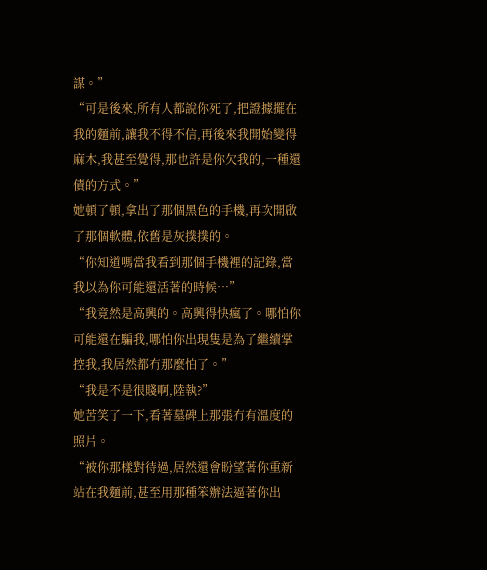謀。”
“可是後來,所有人都說你死了,把證據擺在我的麵前,讓我不得不信,再後來我開始變得麻木,我甚至覺得,那也許是你欠我的,一種還債的方式。”
她頓了頓,拿出了那個黑色的手機,再次開啟了那個軟體,依舊是灰撲撲的。
“你知道嗎當我看到那個手機裡的記錄,當我以為你可能還活著的時候…”
“我竟然是高興的。高興得快瘋了。哪怕你可能還在騙我,哪怕你出現隻是為了繼續掌控我,我居然都冇那麼怕了。”
“我是不是很賤啊,陸執?”
她苦笑了一下,看著墓碑上那張冇有溫度的照片。
“被你那樣對待過,居然還會盼望著你重新站在我麵前,甚至用那種笨辦法逼著你出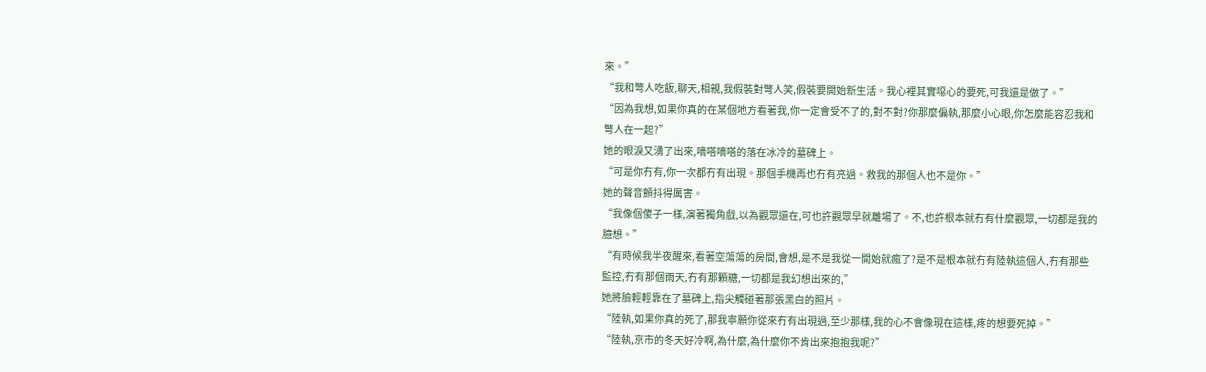來。”
“我和彆人吃飯,聊天,相親,我假裝對彆人笑,假裝要開始新生活。我心裡其實噁心的要死,可我還是做了。”
“因為我想,如果你真的在某個地方看著我,你一定會受不了的,對不對?你那麼偏執,那麼小心眼,你怎麼能容忍我和彆人在一起?”
她的眼淚又湧了出來,嘀嗒嘀嗒的落在冰冷的墓碑上。
“可是你冇有,你一次都冇有出現。那個手機再也冇有亮過。救我的那個人也不是你。”
她的聲音顫抖得厲害。
“我像個傻子一樣,演著獨角戲,以為觀眾還在,可也許觀眾早就離場了。不,也許根本就冇有什麼觀眾,一切都是我的臆想。”
“有時候我半夜醒來,看著空蕩蕩的房間,會想,是不是我從一開始就瘋了?是不是根本就冇有陸執這個人,冇有那些監控,冇有那個雨天,冇有那顆糖,一切都是我幻想出來的,”
她將臉輕輕靠在了墓碑上,指尖觸碰著那張黑白的照片。
“陸執,如果你真的死了,那我寧願你從來冇有出現過,至少那樣,我的心不會像現在這樣,疼的想要死掉。”
“陸執,京市的冬天好冷啊,為什麼,為什麼你不肯出來抱抱我呢?”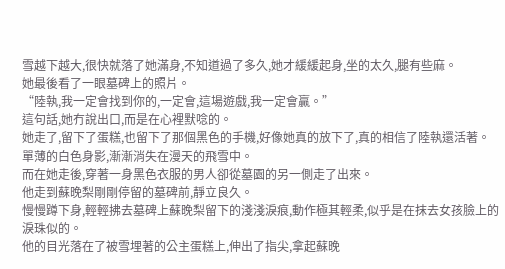雪越下越大,很快就落了她滿身,不知道過了多久,她才緩緩起身,坐的太久,腿有些麻。
她最後看了一眼墓碑上的照片。
“陸執,我一定會找到你的,一定會,這場遊戲,我一定會贏。”
這句話,她冇說出口,而是在心裡默唸的。
她走了,留下了蛋糕,也留下了那個黑色的手機,好像她真的放下了,真的相信了陸執還活著。
單薄的白色身影,漸漸消失在漫天的飛雪中。
而在她走後,穿著一身黑色衣服的男人卻從墓園的另一側走了出來。
他走到蘇晚梨剛剛停留的墓碑前,靜立良久。
慢慢蹲下身,輕輕拂去墓碑上蘇晚梨留下的淺淺淚痕,動作極其輕柔,似乎是在抹去女孩臉上的淚珠似的。
他的目光落在了被雪埋著的公主蛋糕上,伸出了指尖,拿起蘇晚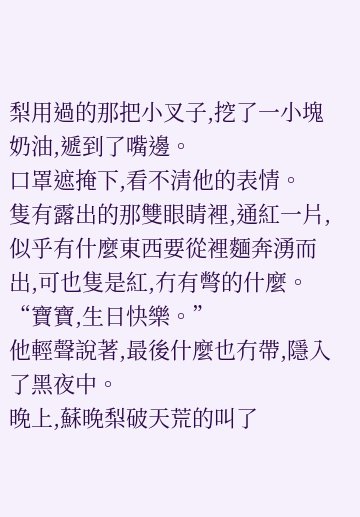梨用過的那把小叉子,挖了一小塊奶油,遞到了嘴邊。
口罩遮掩下,看不清他的表情。
隻有露出的那雙眼睛裡,通紅一片,似乎有什麼東西要從裡麵奔湧而出,可也隻是紅,冇有彆的什麼。
“寶寶,生日快樂。”
他輕聲說著,最後什麼也冇帶,隱入了黑夜中。
晚上,蘇晚梨破天荒的叫了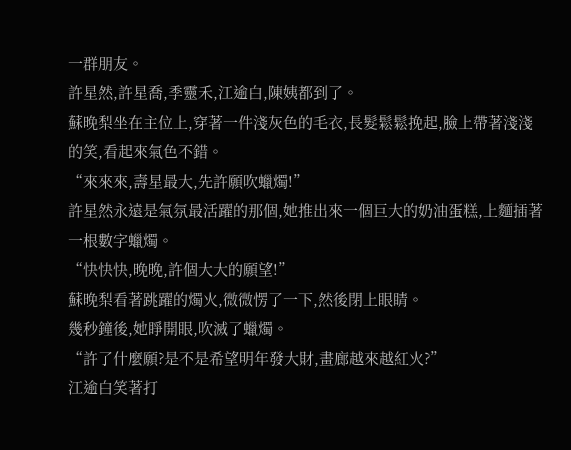一群朋友。
許星然,許星喬,季靈禾,江逾白,陳姨都到了。
蘇晚梨坐在主位上,穿著一件淺灰色的毛衣,長髮鬆鬆挽起,臉上帶著淺淺的笑,看起來氣色不錯。
“來來來,壽星最大,先許願吹蠟燭!”
許星然永遠是氣氛最活躍的那個,她推出來一個巨大的奶油蛋糕,上麵插著一根數字蠟燭。
“快快快,晚晚,許個大大的願望!”
蘇晚梨看著跳躍的燭火,微微愣了一下,然後閉上眼睛。
幾秒鐘後,她睜開眼,吹滅了蠟燭。
“許了什麼願?是不是希望明年發大財,畫廊越來越紅火?”
江逾白笑著打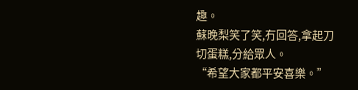趣。
蘇晚梨笑了笑,冇回答,拿起刀切蛋糕,分給眾人。
“希望大家都平安喜樂。”